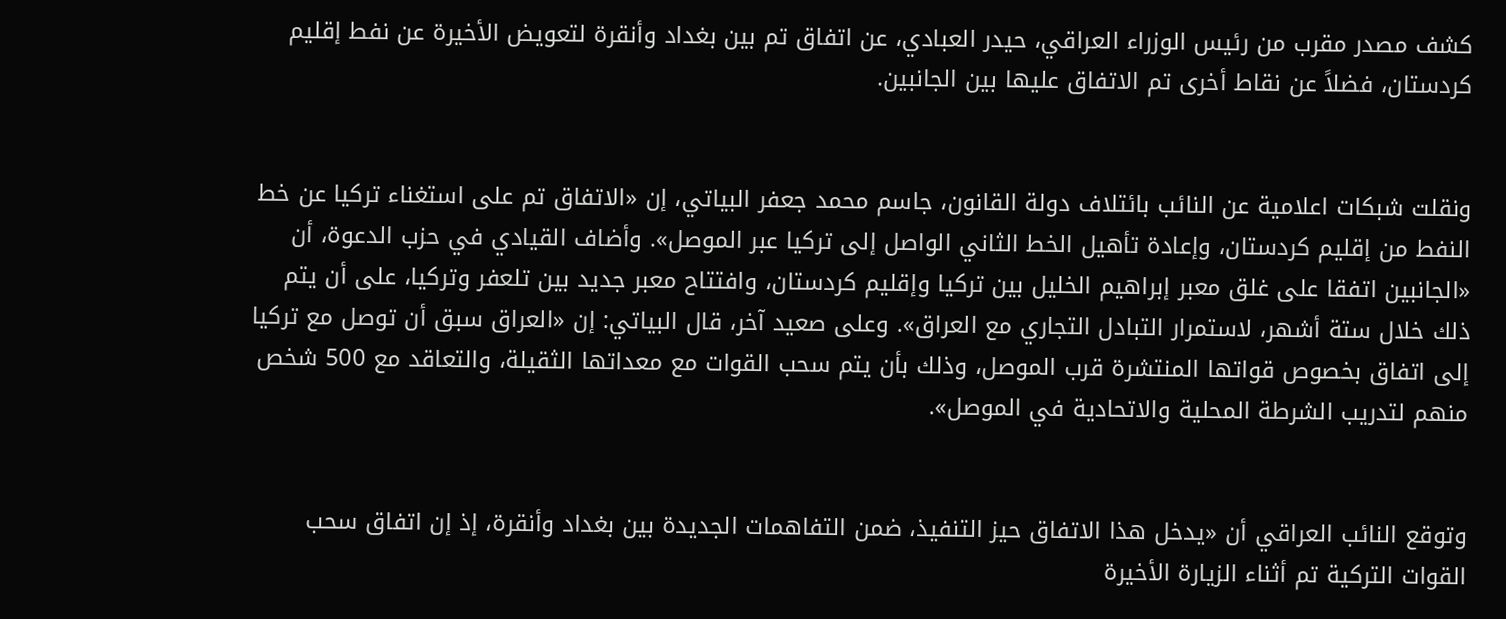كشف مصدر مقرب من رئيس الوزراء العراقي، حيدر العبادي، عن اتفاق تم بين بغداد وأنقرة لتعويض الأخيرة عن نفط إقليم كردستان، فضلاً عن نقاط أخرى تم الاتفاق عليها بين الجانبين.


ونقلت شبكات اعلامية عن النائب بائتلاف دولة القانون، جاسم محمد جعفر البياتي، إن «الاتفاق تم على استغناء تركيا عن خط النفط من إقليم كردستان، وإعادة تأهيل الخط الثاني الواصل إلى تركيا عبر الموصل». وأضاف القيادي في حزب الدعوة، أن «الجانبين اتفقا على غلق معبر إبراهيم الخليل بين تركيا وإقليم كردستان، وافتتاح معبر جديد بين تلعفر وتركيا، على أن يتم ذلك خلال ستة أشهر، لاستمرار التبادل التجاري مع العراق». وعلى صعيد آخر، قال البياتي: إن «العراق سبق أن توصل مع تركيا إلى اتفاق بخصوص قواتها المنتشرة قرب الموصل، وذلك بأن يتم سحب القوات مع معداتها الثقيلة، والتعاقد مع 500 شخص منهم لتدريب الشرطة المحلية والاتحادية في الموصل».


وتوقع النائب العراقي أن «يدخل هذا الاتفاق حيز التنفيذ، ضمن التفاهمات الجديدة بين بغداد وأنقرة، إذ إن اتفاق سحب القوات التركية تم أثناء الزيارة الأخيرة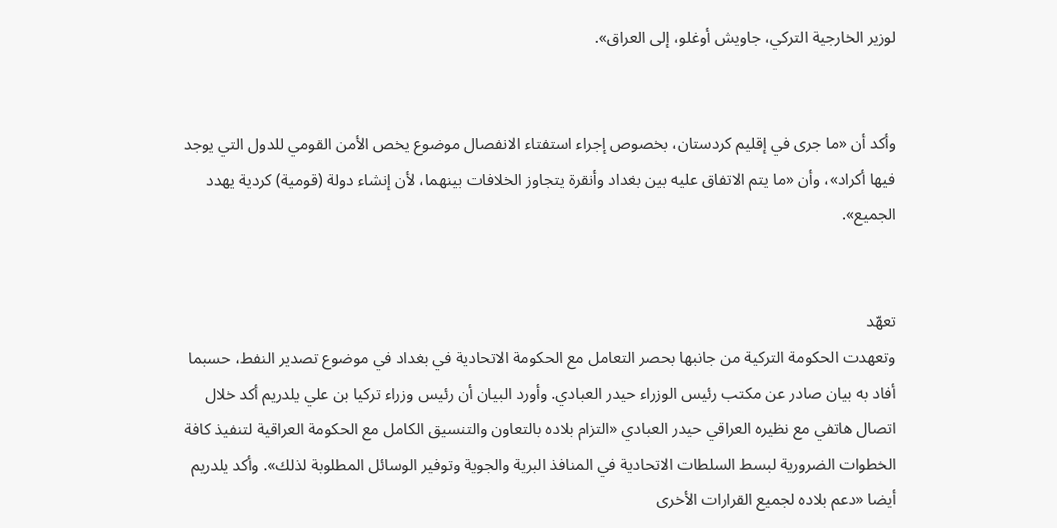لوزير الخارجية التركي، جاويش أوغلو، إلى العراق».


وأكد أن «ما جرى في إقليم كردستان، بخصوص إجراء استفتاء الانفصال موضوع يخص الأمن القومي للدول التي يوجد فيها أكراد»، وأن «ما يتم الاتفاق عليه بين بغداد وأنقرة يتجاوز الخلافات بينهما، لأن إنشاء دولة (قومية) كردية يهدد الجميع».


تعهّد
وتعهدت الحكومة التركية من جانبها بحصر التعامل مع الحكومة الاتحادية في بغداد في موضوع تصدير النفط، حسبما أفاد به بيان صادر عن مكتب رئيس الوزراء حيدر العبادي. وأورد البيان أن رئيس وزراء تركيا بن علي يلدريم أكد خلال اتصال هاتفي مع نظيره العراقي حيدر العبادي «التزام بلاده بالتعاون والتنسيق الكامل مع الحكومة العراقية لتنفيذ كافة الخطوات الضرورية لبسط السلطات الاتحادية في المنافذ البرية والجوية وتوفير الوسائل المطلوبة لذلك». وأكد يلدريم أيضا «دعم بلاده لجميع القرارات الأخرى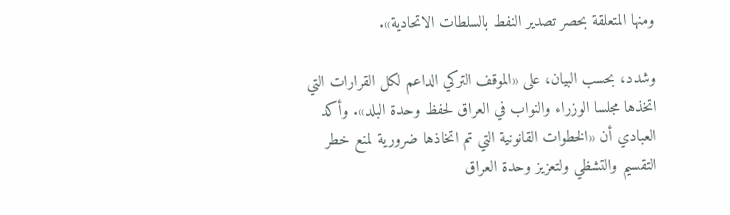ومنها المتعلقة بحصر تصدير النفط بالسلطات الاتحادية».

وشدد، بحسب البيان، على «الموقف التركي الداعم لكل القرارات التي اتخذها مجلسا الوزراء والنواب في العراق لحفظ وحدة البلد». وأكد العبادي أن «الخطوات القانونية التي تم اتخاذها ضرورية لمنع خطر التقسيم والتشظي ولتعزيز وحدة العراق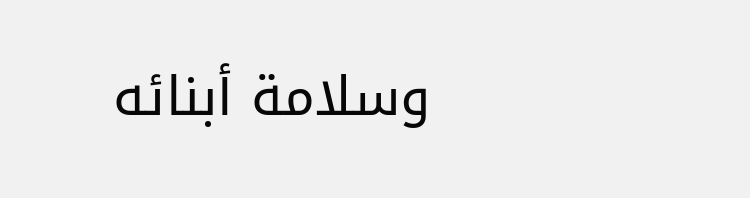وسلامة أبنائه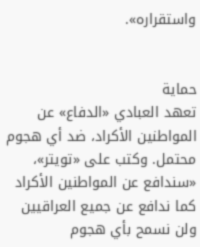واستقراره».


حماية
تعهد العبادي «الدفاع» عن المواطنين الأكراد، ضد أي هجوم محتمل. وكتب على «تويتر»، «سندافع عن المواطنين الأكراد كما ندافع عن جميع العراقيين ولن نسمح بأي هجوم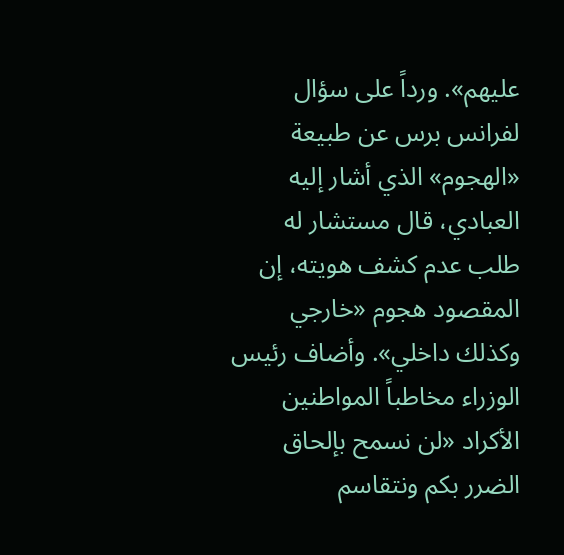عليهم». ورداً على سؤال لفرانس برس عن طبيعة «الهجوم» الذي أشار إليه العبادي، قال مستشار له طلب عدم كشف هويته، إن المقصود هجوم «خارجي وكذلك داخلي». وأضاف رئيس الوزراء مخاطباً المواطنين الأكراد «لن نسمح بإلحاق الضرر بكم ونتقاسم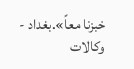خبزنا معاً».بغداد - وكالات